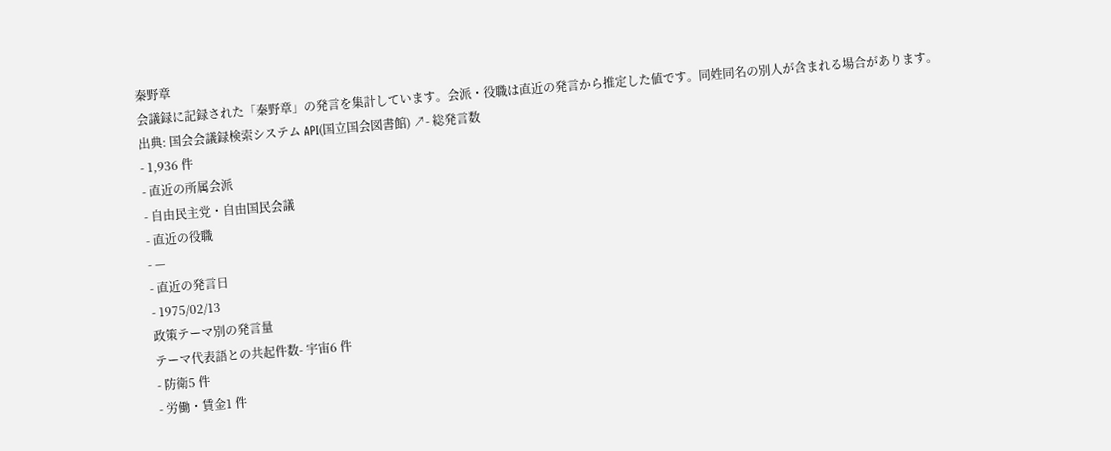秦野章
会議録に記録された「秦野章」の発言を集計しています。会派・役職は直近の発言から推定した値です。同姓同名の別人が含まれる場合があります。
出典: 国会会議録検索システム API(国立国会図書館) ↗- 総発言数
- 1,936 件
- 直近の所属会派
- 自由民主党・自由国民会議
- 直近の役職
- —
- 直近の発言日
- 1975/02/13
政策テーマ別の発言量
テーマ代表語との共起件数- 宇宙6 件
- 防衛5 件
- 労働・賃金1 件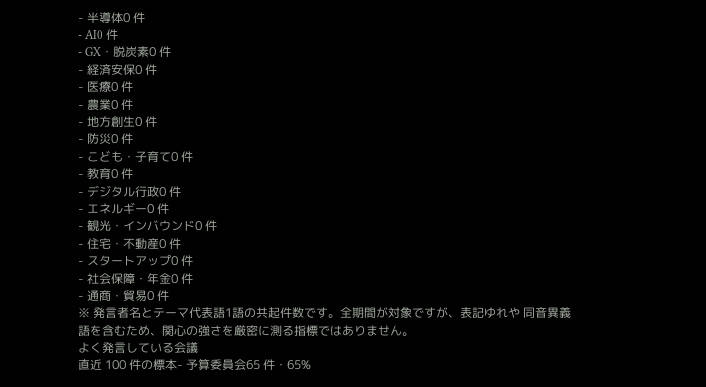- 半導体0 件
- AI0 件
- GX・脱炭素0 件
- 経済安保0 件
- 医療0 件
- 農業0 件
- 地方創生0 件
- 防災0 件
- こども・子育て0 件
- 教育0 件
- デジタル行政0 件
- エネルギー0 件
- 観光・インバウンド0 件
- 住宅・不動産0 件
- スタートアップ0 件
- 社会保障・年金0 件
- 通商・貿易0 件
※ 発言者名とテーマ代表語1語の共起件数です。全期間が対象ですが、表記ゆれや 同音異義語を含むため、関心の強さを厳密に測る指標ではありません。
よく発言している会議
直近 100 件の標本- 予算委員会65 件・65%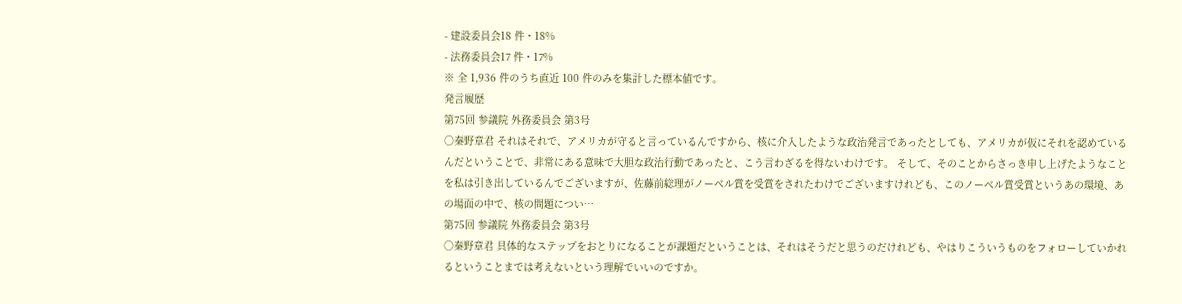- 建設委員会18 件・18%
- 法務委員会17 件・17%
※ 全 1,936 件のうち直近 100 件のみを集計した標本値です。
発言履歴
第75回 参議院 外務委員会 第3号
○秦野章君 それはそれで、アメリカが守ると言っているんですから、核に介入したような政治発言であったとしても、アメリカが仮にそれを認めているんだということで、非常にある意味で大胆な政治行動であったと、こう言わざるを得ないわけです。 そして、そのことからさっき申し上げたようなことを私は引き出しているんでございますが、佐藤前総理がノーベル賞を受賞をされたわけでございますけれども、このノーベル賞受賞というあの環境、あの場面の中で、核の問題につい…
第75回 参議院 外務委員会 第3号
○秦野章君 具体的なステップをおとりになることが課題だということは、それはそうだと思うのだけれども、やはりこういうものをフォローしていかれるということまでは考えないという理解でいいのですか。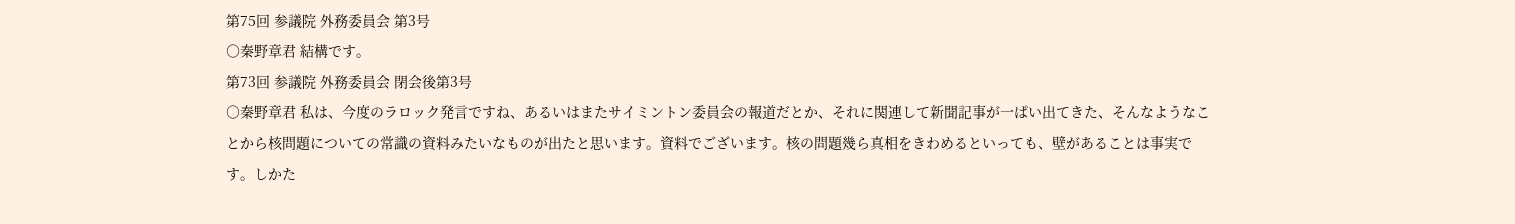第75回 参議院 外務委員会 第3号
○秦野章君 結構です。
第73回 参議院 外務委員会 閉会後第3号
○秦野章君 私は、今度のラロック発言ですね、あるいはまたサイミントン委員会の報道だとか、それに関連して新聞記事が一ぱい出てきた、そんなようなことから核問題についての常識の資料みたいなものが出たと思います。資料でございます。核の問題幾ら真相をきわめるといっても、壁があることは事実です。しかた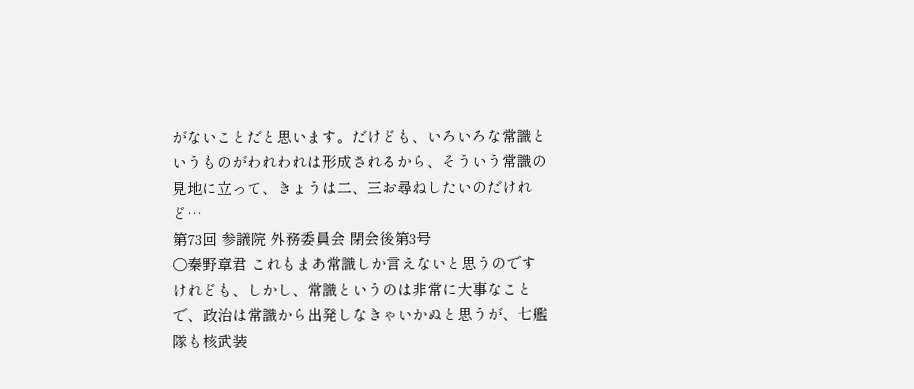がないことだと思います。だけども、いろいろな常識というものがわれわれは形成されるから、そういう常識の見地に立って、きょうは二、三お尋ねしたいのだけれど…
第73回 参議院 外務委員会 閉会後第3号
○秦野章君 これもまあ常識しか言えないと思うのですけれども、しかし、常識というのは非常に大事なことで、政治は常識から出発しなきゃいかぬと思うが、七艦隊も核武装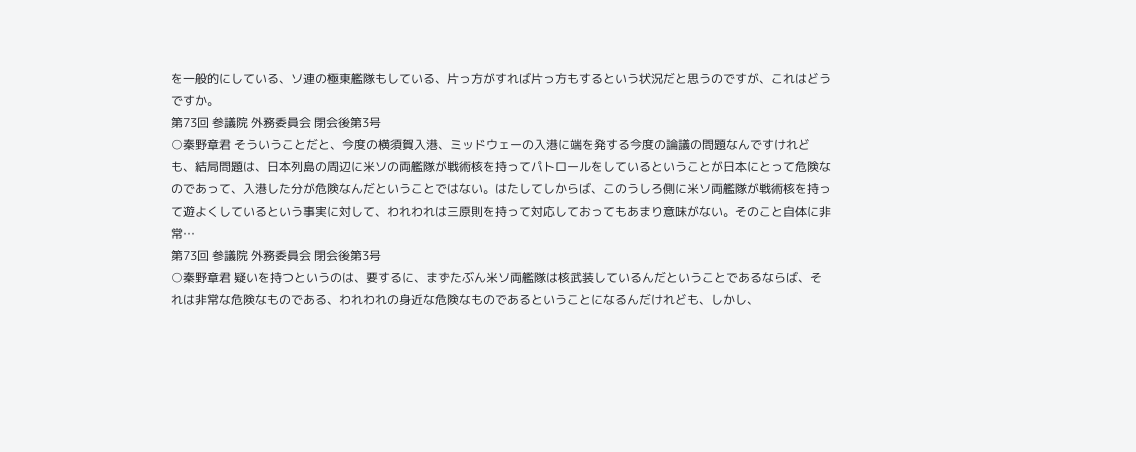を一般的にしている、ソ連の極東艦隊もしている、片っ方がすれば片っ方もするという状況だと思うのですが、これはどうですか。
第73回 参議院 外務委員会 閉会後第3号
○秦野章君 そういうことだと、今度の横須賀入港、ミッドウェーの入港に端を発する今度の論議の問題なんですけれども、結局問題は、日本列島の周辺に米ソの両艦隊が戦術核を持ってパトロールをしているということが日本にとって危険なのであって、入港した分が危険なんだということではない。はたしてしからば、このうしろ側に米ソ両艦隊が戦術核を持って遊よくしているという事実に対して、われわれは三原則を持って対応しておってもあまり意味がない。そのこと自体に非常…
第73回 参議院 外務委員会 閉会後第3号
○秦野章君 疑いを持つというのは、要するに、まずたぶん米ソ両艦隊は核武装しているんだということであるならば、それは非常な危険なものである、われわれの身近な危険なものであるということになるんだけれども、しかし、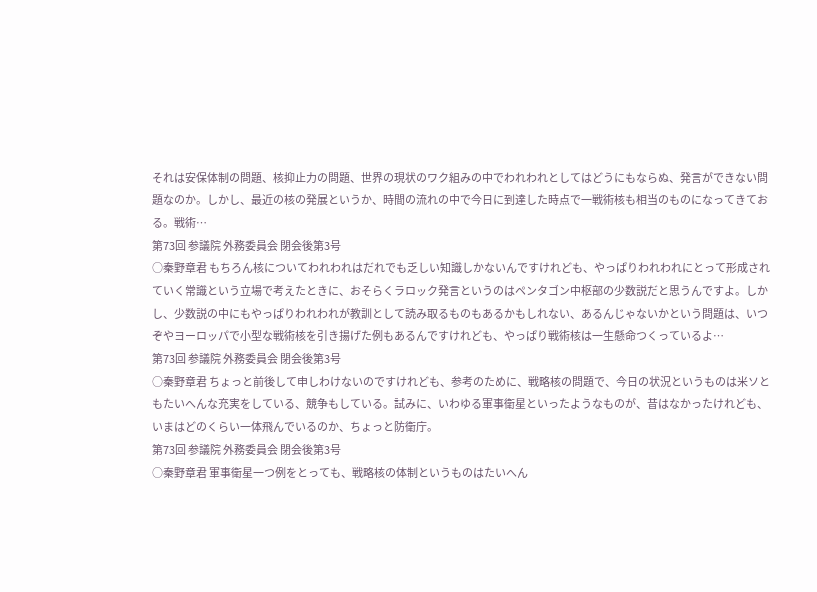それは安保体制の問題、核抑止力の問題、世界の現状のワク組みの中でわれわれとしてはどうにもならぬ、発言ができない問題なのか。しかし、最近の核の発展というか、時間の流れの中で今日に到達した時点で一戦術核も相当のものになってきておる。戦術…
第73回 参議院 外務委員会 閉会後第3号
○秦野章君 もちろん核についてわれわれはだれでも乏しい知識しかないんですけれども、やっぱりわれわれにとって形成されていく常識という立場で考えたときに、おそらくラロック発言というのはペンタゴン中枢部の少数説だと思うんですよ。しかし、少数説の中にもやっぱりわれわれが教訓として読み取るものもあるかもしれない、あるんじゃないかという問題は、いつぞやヨーロッパで小型な戦術核を引き揚げた例もあるんですけれども、やっぱり戦術核は一生懸命つくっているよ…
第73回 参議院 外務委員会 閉会後第3号
○秦野章君 ちょっと前後して申しわけないのですけれども、参考のために、戦略核の問題で、今日の状況というものは米ソともたいへんな充実をしている、競争もしている。試みに、いわゆる軍事衛星といったようなものが、昔はなかったけれども、いまはどのくらい一体飛んでいるのか、ちょっと防衛庁。
第73回 参議院 外務委員会 閉会後第3号
○秦野章君 軍事衛星一つ例をとっても、戦略核の体制というものはたいへん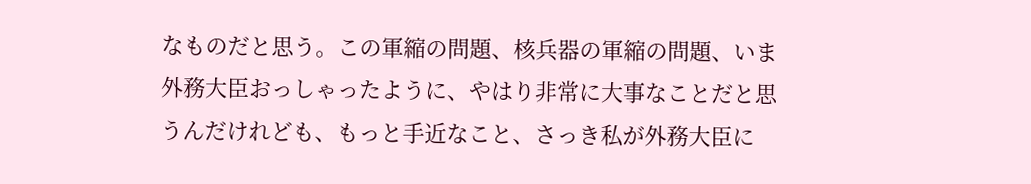なものだと思う。この軍縮の問題、核兵器の軍縮の問題、いま外務大臣おっしゃったように、やはり非常に大事なことだと思うんだけれども、もっと手近なこと、さっき私が外務大臣に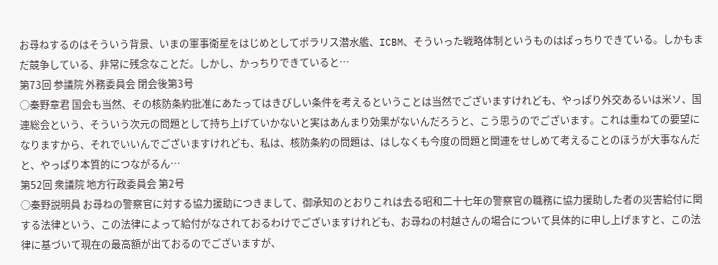お尋ねするのはそういう背景、いまの軍事衛星をはじめとしてポラリス潜水艦、ICBM、そういった戦略体制というものはぱっちりできている。しかもまだ競争している、非常に残念なことだ。しかし、かっちりできていると…
第73回 参議院 外務委員会 閉会後第3号
○秦野章君 国会も当然、その核防条約批准にあたってはきびしい条件を考えるということは当然でございますけれども、やっぱり外交あるいは米ソ、国連総会という、そういう次元の問題として持ち上げていかないと実はあんまり効果がないんだろうと、こう思うのでございます。これは重ねての要望になりますから、それでいいんでございますけれども、私は、核防条約の問題は、はしなくも今度の問題と関連をせしめて考えることのほうが大事なんだと、やっぱり本質的につながるん…
第52回 衆議院 地方行政委員会 第2号
○秦野説明員 お尋ねの警察官に対する協力援助につきまして、御承知のとおりこれは去る昭和二十七年の警察官の職務に協力援助した者の災害給付に関する法律という、この法律によって給付がなされておるわけでございますけれども、お尋ねの村越さんの場合について具体的に申し上げますと、この法律に基づいて現在の最高額が出ておるのでございますが、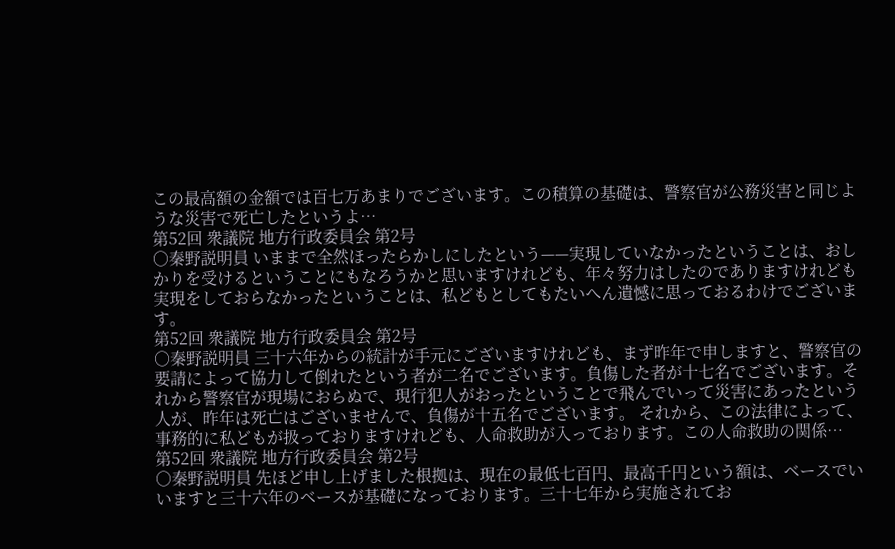この最高額の金額では百七万あまりでございます。この積算の基礎は、警察官が公務災害と同じような災害で死亡したというよ…
第52回 衆議院 地方行政委員会 第2号
○秦野説明員 いままで全然ほったらかしにしたという——実現していなかったということは、おしかりを受けるということにもなろうかと思いますけれども、年々努力はしたのでありますけれども実現をしておらなかったということは、私どもとしてもたいへん遺憾に思っておるわけでございます。
第52回 衆議院 地方行政委員会 第2号
○秦野説明員 三十六年からの統計が手元にございますけれども、まず昨年で申しますと、警察官の要請によって協力して倒れたという者が二名でございます。負傷した者が十七名でございます。それから警察官が現場におらぬで、現行犯人がおったということで飛んでいって災害にあったという人が、昨年は死亡はございませんで、負傷が十五名でございます。 それから、この法律によって、事務的に私どもが扱っておりますけれども、人命救助が入っております。この人命救助の関係…
第52回 衆議院 地方行政委員会 第2号
○秦野説明員 先ほど申し上げました根拠は、現在の最低七百円、最高千円という額は、ベースでいいますと三十六年のベースが基礎になっております。三十七年から実施されてお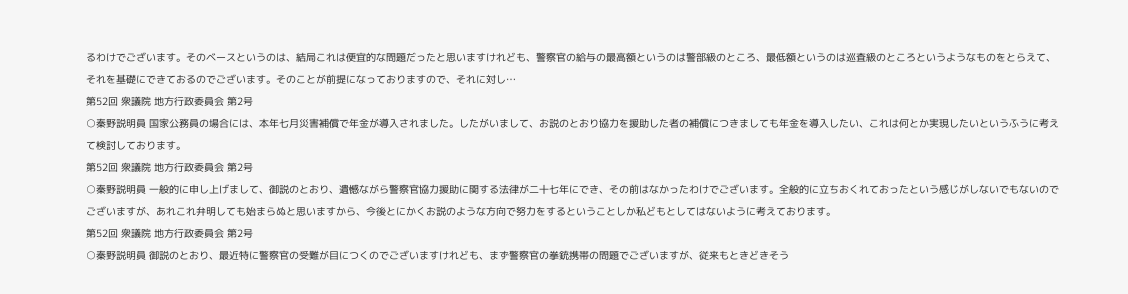るわけでございます。そのベースというのは、結局これは便宜的な問題だったと思いますけれども、警察官の給与の最高額というのは警部級のところ、最低額というのは巡査級のところというようなものをとらえて、それを基礎にできておるのでございます。そのことが前提になっておりますので、それに対し…
第52回 衆議院 地方行政委員会 第2号
○秦野説明員 国家公務員の場合には、本年七月災害補償で年金が導入されました。したがいまして、お説のとおり協力を援助した者の補償につきましても年金を導入したい、これは何とか実現したいというふうに考えて検討しております。
第52回 衆議院 地方行政委員会 第2号
○秦野説明員 一般的に申し上げまして、御説のとおり、遺憾ながら警察官協力援助に関する法律が二十七年にでき、その前はなかったわけでございます。全般的に立ちおくれておったという感じがしないでもないのでございますが、あれこれ弁明しても始まらぬと思いますから、今後とにかくお説のような方向で努力をするということしか私どもとしてはないように考えております。
第52回 衆議院 地方行政委員会 第2号
○秦野説明員 御説のとおり、最近特に警察官の受難が目につくのでございますけれども、まず警察官の拳銃携帯の問題でございますが、従来もときどきそう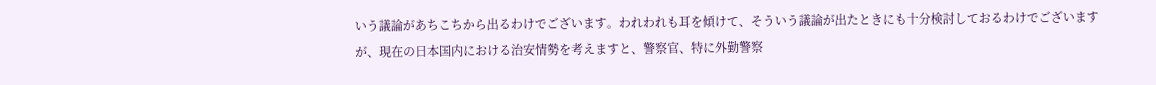いう議論があちこちから出るわけでございます。われわれも耳を傾けて、そういう議論が出たときにも十分検討しておるわけでございますが、現在の日本国内における治安情勢を考えますと、警察官、特に外勤警察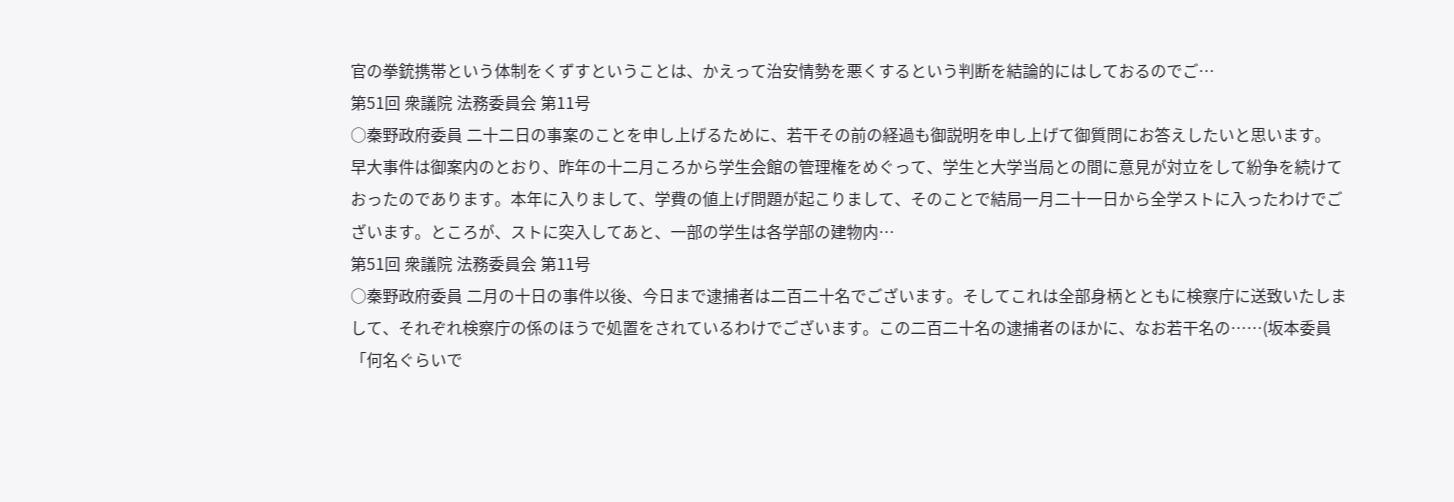官の拳銃携帯という体制をくずすということは、かえって治安情勢を悪くするという判断を結論的にはしておるのでご…
第51回 衆議院 法務委員会 第11号
○秦野政府委員 二十二日の事案のことを申し上げるために、若干その前の経過も御説明を申し上げて御質問にお答えしたいと思います。 早大事件は御案内のとおり、昨年の十二月ころから学生会館の管理権をめぐって、学生と大学当局との間に意見が対立をして紛争を続けておったのであります。本年に入りまして、学費の値上げ問題が起こりまして、そのことで結局一月二十一日から全学ストに入ったわけでございます。ところが、ストに突入してあと、一部の学生は各学部の建物内…
第51回 衆議院 法務委員会 第11号
○秦野政府委員 二月の十日の事件以後、今日まで逮捕者は二百二十名でございます。そしてこれは全部身柄とともに検察庁に送致いたしまして、それぞれ検察庁の係のほうで処置をされているわけでございます。この二百二十名の逮捕者のほかに、なお若干名の……(坂本委員「何名ぐらいで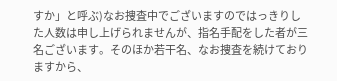すか」と呼ぶ)なお捜査中でございますのではっきりした人数は申し上げられませんが、指名手配をした者が三名ございます。そのほか若干名、なお捜査を続けておりますから、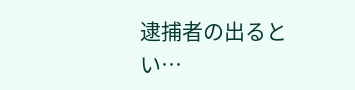逮捕者の出るとい…